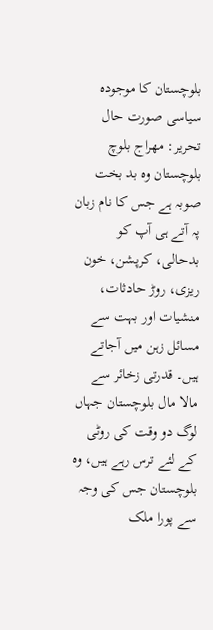بلوچستان کا موجودہ سیاسی صورت حال
تحریر: مھراج بلوچ
بلوچستان وہ بد بخت صوبہ ہے جس کا نام زبان پہ آتے ہی آپ کو بدحالی، کرپشن، خون ریزی، روڑ حادثات، منشیات اور بہت سے مسائل زہن میں آجاتے ہیں۔ قدرتی زخائر سے مالا مال بلوچستان جہاں لوگ دو وقت کی روٹی کے لئے ترس رہے ہیں، وہ بلوچستان جس کی وجہ سے پورا ملک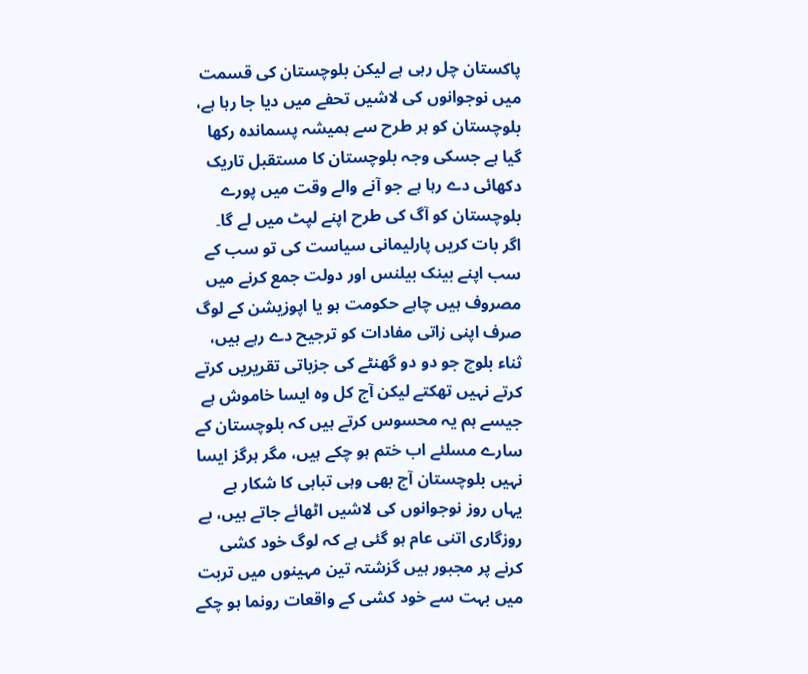پاکستان چل رہی ہے لیکن بلوچستان کی قسمت میں نوجوانوں کی لاشیں تحفے میں دیا جا رہا ہے، بلوچستان کو ہر طرح سے ہمیشہ پسماندہ رکھا گیا ہے جسکی وجہ بلوچستان کا مستقبل تاریک دکھائی دے رہا ہے جو آنے والے وقت میں پورے بلوچستان کو آگ کی طرح اپنے لپٹ میں لے گا۔
اگر بات کریں پارلیمانی سیاست کی تو سب کے سب اپنے بینک بیلنس اور دولت جمع کرنے میں مصروف ہیں چاہے حکومت ہو یا اپوزیشن کے لوگ صرف اپنی زاتی مفادات کو ترجیح دے رہے ہیں، ثناء بلوچ جو دو دو گھنٹے کی جزباتی تقریریں کرتے کرتے نہیں تھکتے لیکن آج کل وہ ایسا خاموش ہے جیسے ہم یہ محسوس کرتے ہیں کہ بلوچستان کے سارے مسلئے اب ختم ہو چکے ہیں، مگر ہرگز ایسا نہیں بلوچستان آج بھی وہی تباہی کا شکار ہے یہاں روز نوجوانوں کی لاشیں اٹھائے جاتے ہیں، بے روزگاری اتنی عام ہو گئی ہے کہ لوگ خود کشی کرنے پر مجبور ہیں گزشتہ تین مہینوں میں تربت میں بہت سے خود کشی کے واقعات رونما ہو چکے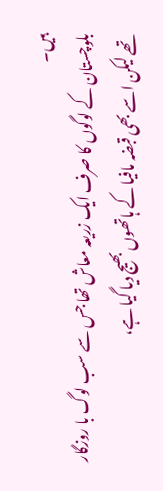ہیں۔
بلوچستان کے لوگوں کا صرف ایک زریعہ معاش تھا جس سے سب لوگ با روزگار تھے لیکن اسے بھی قبضہ مافیا کے ہاتھوں بھیج دیا گیا ہے،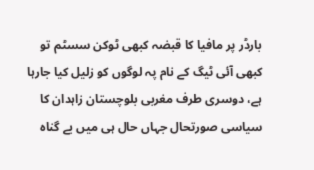بارڈر پر مافیا کا قبضہ کبھی ٹوکن سسٹم تو کبھی آئی ٹیگ کے نام پہ لوگوں کو زلیل کیا جارہا ہے، دوسری طرف مغربی بلوچستان زاہدان کا سیاسی صورتحال جہاں حال ہی میں بے گناہ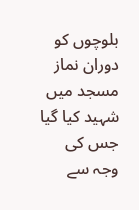بلوچوں کو دوران نماز مسجد میں شہید کیا گیا جس کی وجہ سے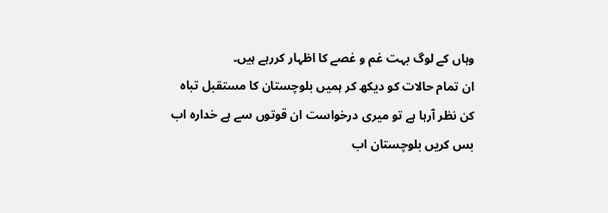وہاں کے لوگ بہت غم و غصے کا اظہار کررہے ہیں۔
ان تمام حالات کو دیکھ کر ہمیں بلوچستان کا مستقبل تباہ کن نظر آرہا ہے تو میری درخواست ان قوتوں سے ہے خدارہ اب بس کریں بلوچستان اب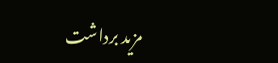مزید برداشت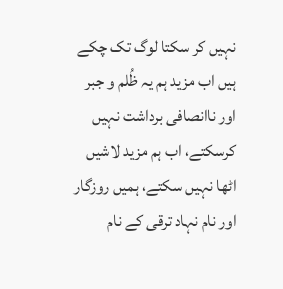نہیں کر سکتا لوگ تک چکے ہیں اب مزید ہم یہ ظُلم و جبر اور ناانصافی برداشت نہیں کرسکتے، اب ہم مزید لاشیں اٹھا نہیں سکتے، ہمیں روزگار اور نام نہاد ترقی کے نام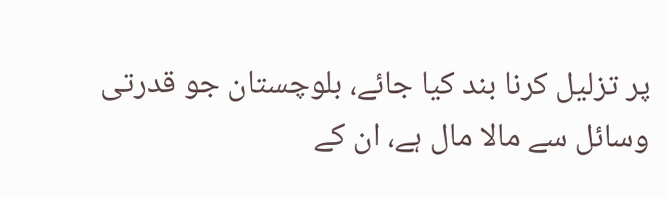پر تزلیل کرنا بند کیا جائے، بلوچستان جو قدرتی وسائل سے مالا مال ہے، ان کے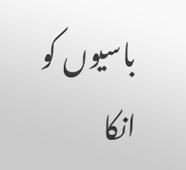باسیوں کو انکا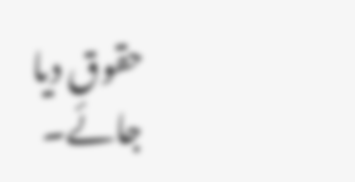حقوق دیا جائے۔